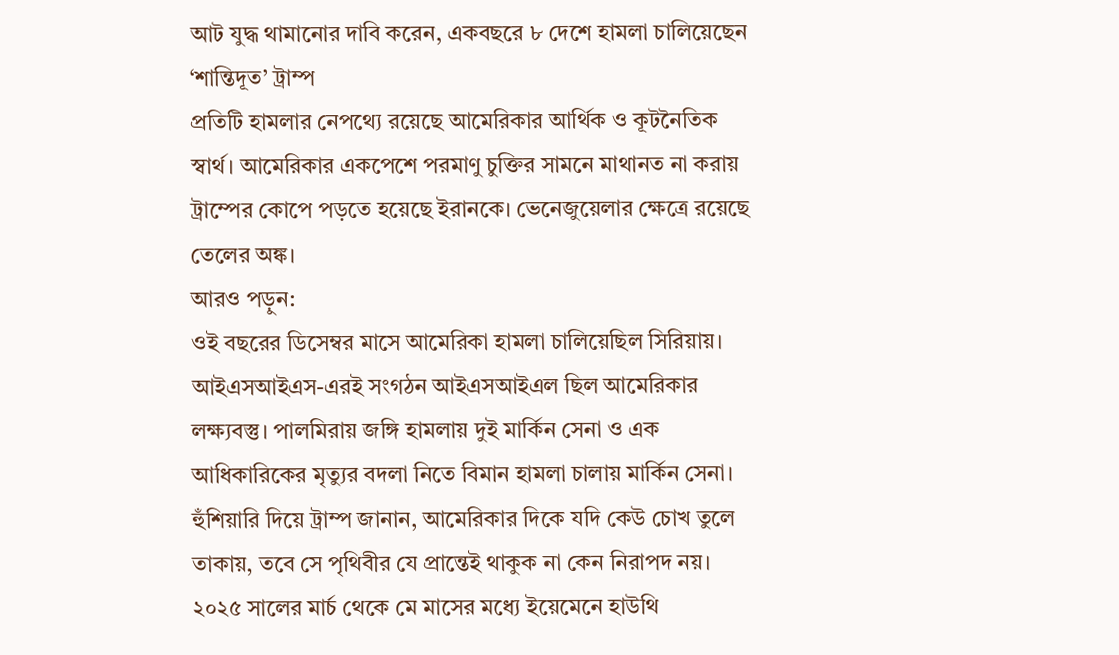আট যুদ্ধ থামানোর দাবি করেন, একবছরে ৮ দেশে হামলা চালিয়েছেন ‘শান্তিদূত’ ট্রাম্প
প্রতিটি হামলার নেপথ্যে রয়েছে আমেরিকার আর্থিক ও কূটনৈতিক স্বার্থ। আমেরিকার একপেশে পরমাণু চুক্তির সামনে মাথানত না করায় ট্রাম্পের কোপে পড়তে হয়েছে ইরানকে। ভেনেজুয়েলার ক্ষেত্রে রয়েছে তেলের অঙ্ক।
আরও পড়ুন:
ওই বছরের ডিসেম্বর মাসে আমেরিকা হামলা চালিয়েছিল সিরিয়ায়। আইএসআইএস-এরই সংগঠন আইএসআইএল ছিল আমেরিকার লক্ষ্যবস্তু। পালমিরায় জঙ্গি হামলায় দুই মার্কিন সেনা ও এক আধিকারিকের মৃত্যুর বদলা নিতে বিমান হামলা চালায় মার্কিন সেনা। হুঁশিয়ারি দিয়ে ট্রাম্প জানান, আমেরিকার দিকে যদি কেউ চোখ তুলে তাকায়, তবে সে পৃথিবীর যে প্রান্তেই থাকুক না কেন নিরাপদ নয়।
২০২৫ সালের মার্চ থেকে মে মাসের মধ্যে ইয়েমেনে হাউথি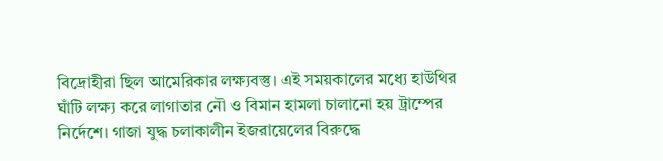বিদ্রোহীরা ছিল আমেরিকার লক্ষ্যবস্তু। এই সময়কালের মধ্যে হাউথির ঘাঁটি লক্ষ্য করে লাগাতার নৌ ও বিমান হামলা চালানো হয় ট্রাম্পের নির্দেশে। গাজা যুদ্ধ চলাকালীন ইজরায়েলের বিরুদ্ধে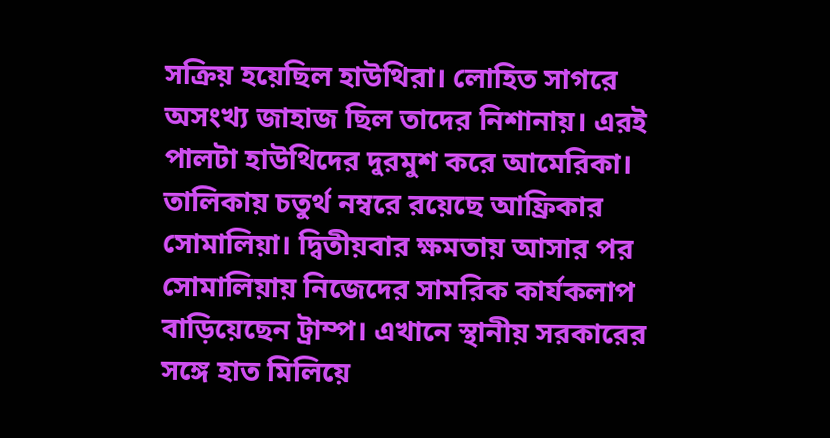সক্রিয় হয়েছিল হাউথিরা। লোহিত সাগরে অসংখ্য জাহাজ ছিল তাদের নিশানায়। এরই পালটা হাউথিদের দুরমুশ করে আমেরিকা।
তালিকায় চতুর্থ নম্বরে রয়েছে আফ্রিকার সোমালিয়া। দ্বিতীয়বার ক্ষমতায় আসার পর সোমালিয়ায় নিজেদের সামরিক কার্যকলাপ বাড়িয়েছেন ট্রাম্প। এখানে স্থানীয় সরকারের সঙ্গে হাত মিলিয়ে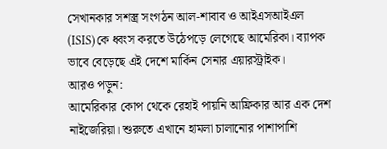সেখানকার সশস্ত্র সংগঠন আল-শাবাব ও আইএসআইএল (ISIS)কে ধ্বংস করতে উঠেপড়ে লেগেছে আমেরিকা। ব্যাপক ভাবে বেড়েছে এই দেশে মার্কিন সেনার এয়ারস্ট্রাইক।
আরও পড়ুন:
আমেরিকার কোপ থেকে রেহাই পায়নি আফ্রিকার আর এক দেশ নাইজেরিয়া। শুরুতে এখানে হামলা চালানোর পাশাপাশি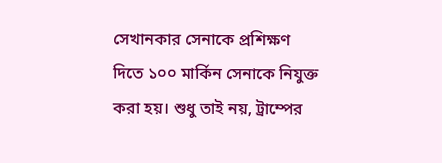সেখানকার সেনাকে প্রশিক্ষণ দিতে ১০০ মার্কিন সেনাকে নিযুক্ত করা হয়। শুধু তাই নয়, ট্রাম্পের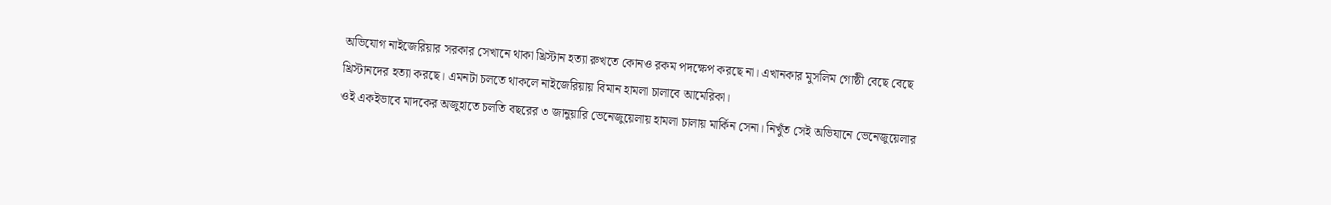অভিযোগ নাইজেরিয়ার সরকার সেখানে থাকা খ্রিস্টান হত্যা রুখতে কোনও রকম পদক্ষেপ করছে না। এখানকার মুসলিম গোষ্ঠী বেছে বেছে খ্রিস্টানদের হত্যা করছে। এমনটা চলতে থাকলে নাইজেরিয়ায় বিমান হামলা চালাবে আমেরিকা।
ওই একইভাবে মাদকের অজুহাতে চলতি বছরের ৩ জানুয়ারি ভেনেজুয়েলায় হামলা চালায় মার্কিন সেনা। নিখুঁত সেই অভিযানে ভেনেজুয়েলার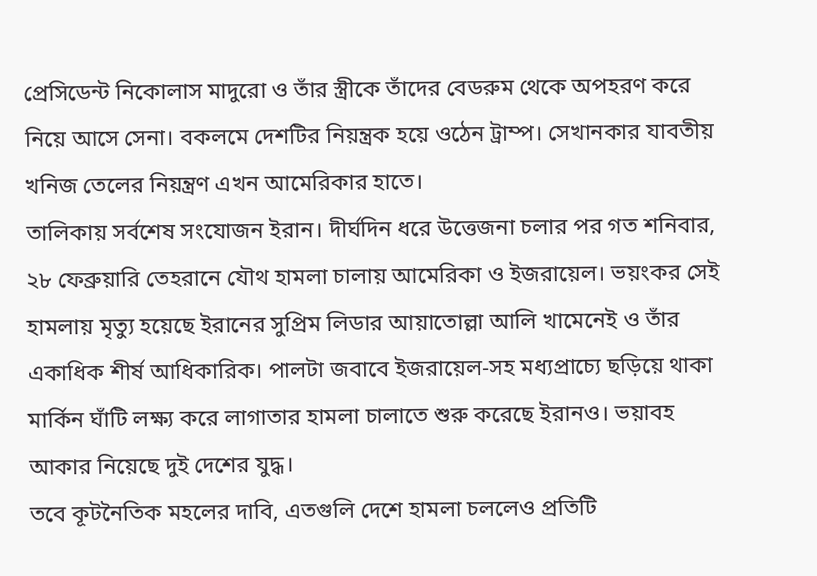প্রেসিডেন্ট নিকোলাস মাদুরো ও তাঁর স্ত্রীকে তাঁদের বেডরুম থেকে অপহরণ করে নিয়ে আসে সেনা। বকলমে দেশটির নিয়ন্ত্রক হয়ে ওঠেন ট্রাম্প। সেখানকার যাবতীয় খনিজ তেলের নিয়ন্ত্রণ এখন আমেরিকার হাতে।
তালিকায় সর্বশেষ সংযোজন ইরান। দীর্ঘদিন ধরে উত্তেজনা চলার পর গত শনিবার, ২৮ ফেব্রুয়ারি তেহরানে যৌথ হামলা চালায় আমেরিকা ও ইজরায়েল। ভয়ংকর সেই হামলায় মৃত্যু হয়েছে ইরানের সুপ্রিম লিডার আয়াতোল্লা আলি খামেনেই ও তাঁর একাধিক শীর্ষ আধিকারিক। পালটা জবাবে ইজরায়েল-সহ মধ্যপ্রাচ্যে ছড়িয়ে থাকা মার্কিন ঘাঁটি লক্ষ্য করে লাগাতার হামলা চালাতে শুরু করেছে ইরানও। ভয়াবহ আকার নিয়েছে দুই দেশের যুদ্ধ।
তবে কূটনৈতিক মহলের দাবি, এতগুলি দেশে হামলা চললেও প্রতিটি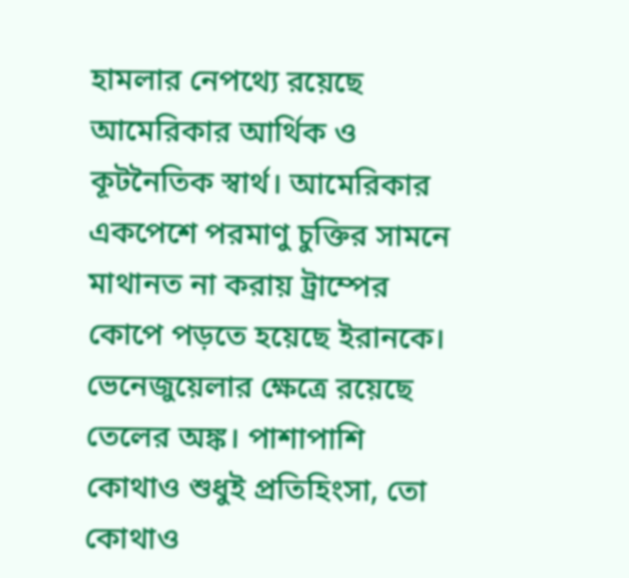হামলার নেপথ্যে রয়েছে আমেরিকার আর্থিক ও কূটনৈতিক স্বার্থ। আমেরিকার একপেশে পরমাণু চুক্তির সামনে মাথানত না করায় ট্রাম্পের কোপে পড়তে হয়েছে ইরানকে। ভেনেজুয়েলার ক্ষেত্রে রয়েছে তেলের অঙ্ক। পাশাপাশি কোথাও শুধুই প্রতিহিংসা, তো কোথাও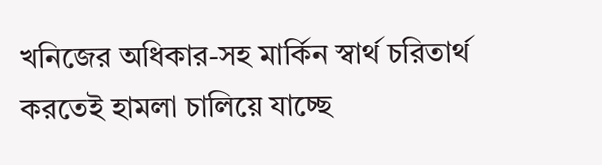খনিজের অধিকার-সহ মার্কিন স্বার্থ চরিতার্থ করতেই হামলা চালিয়ে যাচ্ছে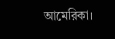আমেরিকা।